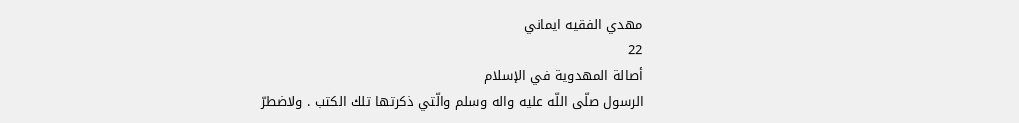مهدي الفقيه ايماني
22
أصالة المهدوية في الإسلام
الرسول صلّى اللّه عليه واله وسلم والّتي ذكرتها تلك الكتب . ولاضطرّ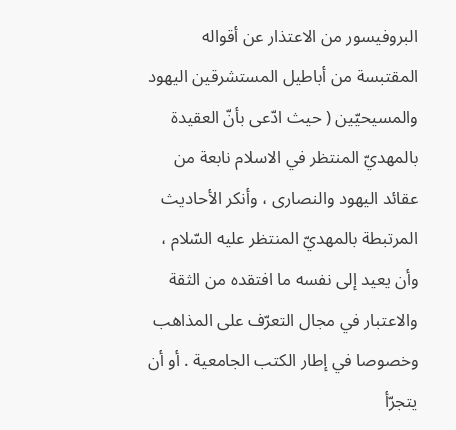البروفيسور من الاعتذار عن أقواله المقتبسة من أباطيل المستشرقين اليهود والمسيحيّين ( حيث ادّعى بأنّ العقيدة بالمهديّ المنتظر في الاسلام نابعة من عقائد اليهود والنصارى ، وأنكر الأحاديث المرتبطة بالمهديّ المنتظر عليه السّلام ، وأن يعيد إلى نفسه ما افتقده من الثقة والاعتبار في مجال التعرّف على المذاهب وخصوصا في إطار الكتب الجامعية . أو أن يتجرّأ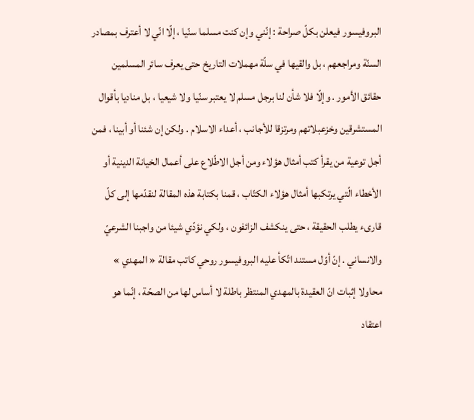البروفيسور فيعلن بكلّ صراحة : إنّني وإن كنت مسلما سنّيا ، إلّا انّي لا أعترف بمصادر السنّة ومراجعهم ، بل والقيها في سلّة مهملات التاريخ حتى يعرف سائر المسلمين حقائق الأمور . وإلّا فلا شأن لنا برجل مسلم لا يعتبر سنّيا ولا شيعيا ، بل مناديا بأقوال المستشرقين وخزعبلاتهم ومرتزقا للأجانب ، أعداء الاسلام . ولكن إن شئنا أو أبينا ، فمن أجل توعية من يقرأ كتب أمثال هؤلاء ومن أجل الاطّلاع على أعمال الخيانة الدينية أو الأخطاء الّتي يرتكبها أمثال هؤلاء الكتّاب ، قمنا بكتابة هذه المقالة لنقدّمها إلى كلّ قارىء يطلب الحقيقة ، حتى ينكشف الزائفون ، ولكي نؤدّي شيئا من واجبنا الشرعيّ والانساني . إنّ أوّل مستند اتّكأ عليه البروفيسور روحي كاتب مقالة « المهدي » محاولا إثبات انّ العقيدة بالمهدي المنتظر باطلة لا أساس لها من الصحّة ، إنّما هو اعتقاد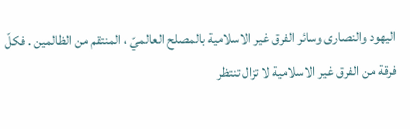اليهود والنصارى وسائر الفرق غير الاسلامية بالمصلح العالميّ ، المنتقم من الظالمين . فكلّ فرقة من الفرق غير الاسلامية لا تزال تنتظر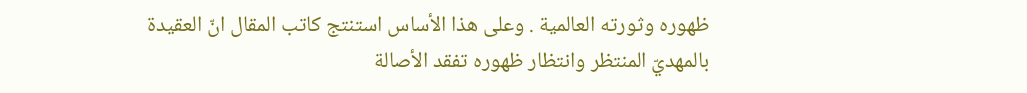ظهوره وثورته العالمية . وعلى هذا الأساس استنتج كاتب المقال انّ العقيدة بالمهديّ المنتظر وانتظار ظهوره تفقد الأصالة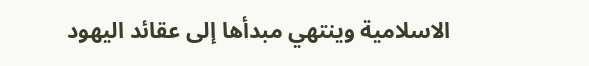الاسلامية وينتهي مبدأها إلى عقائد اليهود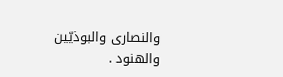والنصارى والبوذيّين والهنود .